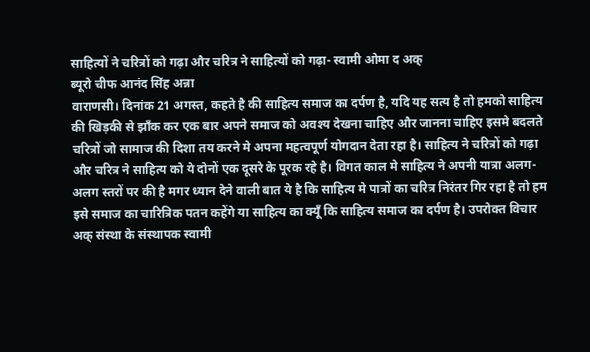साहित्यों ने चरित्रों को गढ़ा और चरित्र ने साहित्यों को गढ़ा- स्वामी ओमा द अक्
ब्यूरो चीफ आनंद सिंह अन्ना
वाराणसी। दिनांक 21 अगस्त, कहते है की साहित्य समाज का दर्पण है, यदि यह सत्य है तो हमको साहित्य की खिड़की से झाँक कर एक बार अपने समाज को अवश्य देखना चाहिए और जानना चाहिए इसमे बदलते चरित्रों जो सामाज की दिशा तय करने मे अपना महत्वपूर्ण योगदान देता रहा है। साहित्य ने चरित्रों को गढ़ा और चरित्र ने साहित्य को ये दोनों एक दूसरे के पूरक रहे है। विगत काल मे साहित्य ने अपनी यात्रा अलग-अलग स्तरों पर की है मगर ध्यान देने वाली बात ये है कि साहित्य मे पात्रों का चरित्र निरंतर गिर रहा है तो हम इसे समाज का चारित्रिक पतन कहेंगे या साहित्य का क्यूँ कि साहित्य समाज का दर्पण है। उपरोक्त विचार अक् संस्था के संस्थापक स्वामी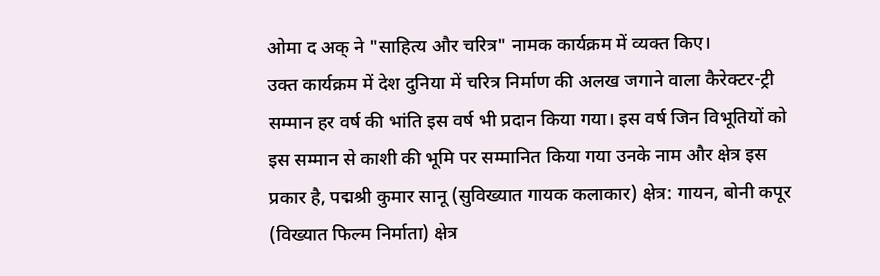ओमा द अक् ने "साहित्य और चरित्र" नामक कार्यक्रम में व्यक्त किए।
उक्त कार्यक्रम में देश दुनिया में चरित्र निर्माण की अलख जगाने वाला कैरेक्टर-ट्री सम्मान हर वर्ष की भांति इस वर्ष भी प्रदान किया गया। इस वर्ष जिन विभूतियों को इस सम्मान से काशी की भूमि पर सम्मानित किया गया उनके नाम और क्षेत्र इस प्रकार है, पद्मश्री कुमार सानू (सुविख्यात गायक कलाकार) क्षेत्र: गायन, बोनी कपूर (विख्यात फिल्म निर्माता) क्षेत्र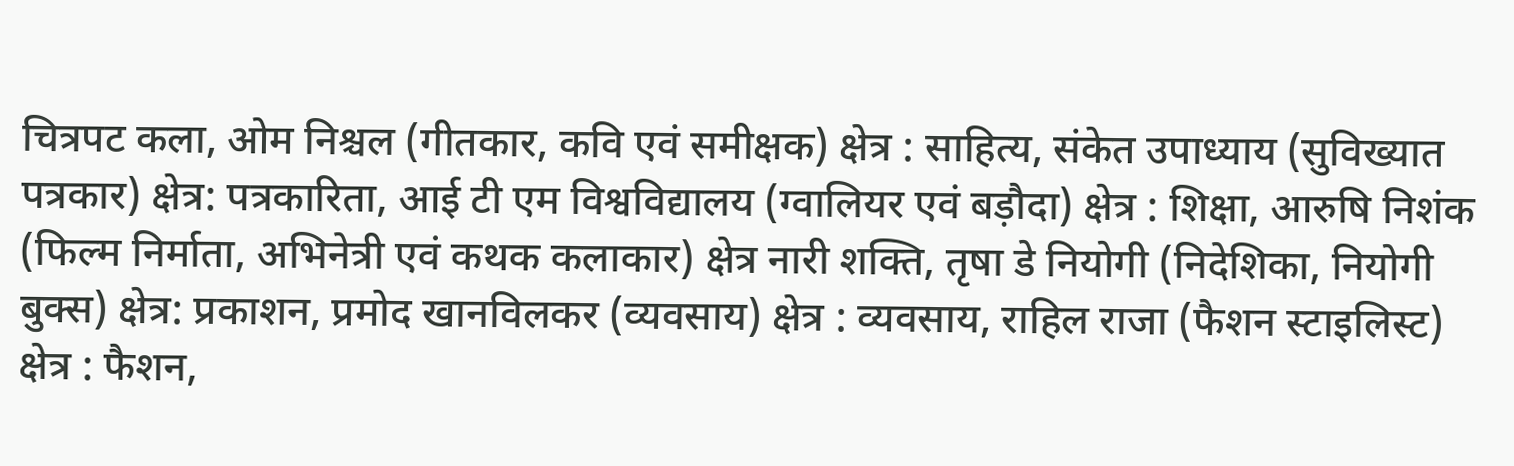चित्रपट कला, ओम निश्चल (गीतकार, कवि एवं समीक्षक) क्षेत्र : साहित्य, संकेत उपाध्याय (सुविख्यात पत्रकार) क्षेत्र: पत्रकारिता, आई टी एम विश्वविद्यालय (ग्वालियर एवं बड़ौदा) क्षेत्र : शिक्षा, आरुषि निशंक (फिल्म निर्माता, अभिनेत्री एवं कथक कलाकार) क्षेत्र नारी शक्ति, तृषा डे नियोगी (निदेशिका, नियोगी बुक्स) क्षेत्र: प्रकाशन, प्रमोद खानविलकर (व्यवसाय) क्षेत्र : व्यवसाय, राहिल राजा (फैशन स्टाइलिस्ट) क्षेत्र : फैशन,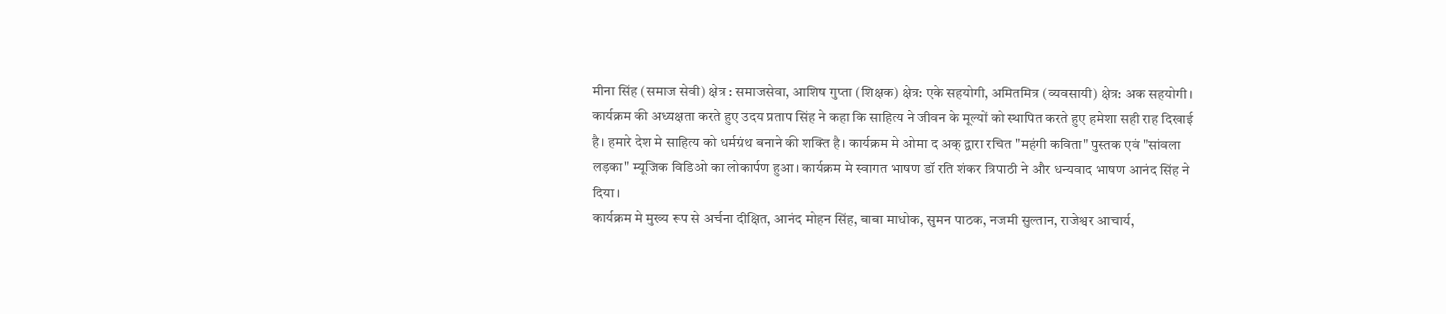मीना सिंह (समाज सेवी) क्षेत्र : समाजसेवा, आशिष गुप्ता (शिक्षक) क्षेत्र: एके सहयोगी, अमितमित्र (व्यवसायी) क्षेत्र: अक सहयोगी।
कार्यक्रम की अध्यक्षता करते हुए उदय प्रताप सिंह ने कहा कि साहित्य ने जीवन के मूल्यों को स्थापित करते हुए हमेशा सही राह दिखाई है। हमारे देश मे साहित्य को धर्मग्रंथ बनाने की शक्ति है। कार्यक्रम मे ओमा द अक् द्वारा रचित "महंगी कविता" पुस्तक एवं "सांवला लड़का" म्यूजिक विडिओ का लोकार्पण हुआ। कार्यक्रम मे स्वागत भाषण डॉ रति शंकर त्रिपाठी ने और धन्यवाद भाषण आनंद सिंह ने दिया।
कार्यक्रम मे मुख्य रूप से अर्चना दीक्षित, आनंद मोहन सिंह, बाबा माधोक, सुमन पाठक, नजमी सुल्तान, राजेश्वर आचार्य,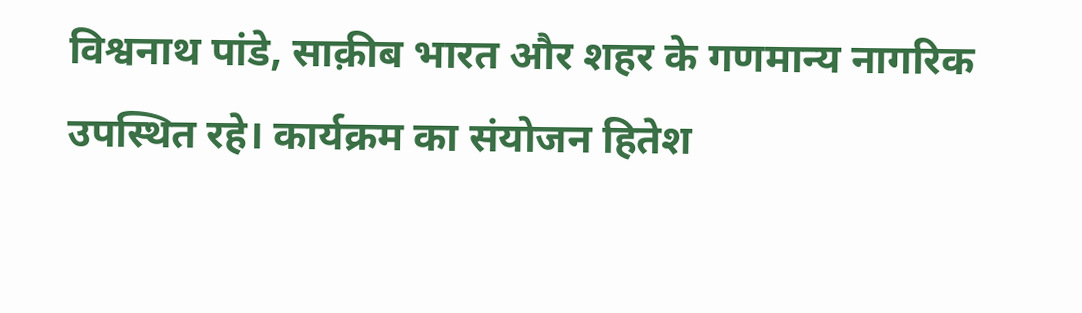विश्वनाथ पांडे, साक़ीब भारत और शहर के गणमान्य नागरिक उपस्थित रहे। कार्यक्रम का संयोजन हितेश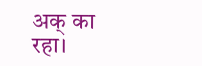अक् का रहा।